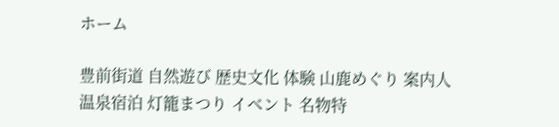ホーム

豊前街道 自然遊び 歴史文化 体験 山鹿めぐり 案内人
温泉宿泊 灯籠まつり イベント 名物特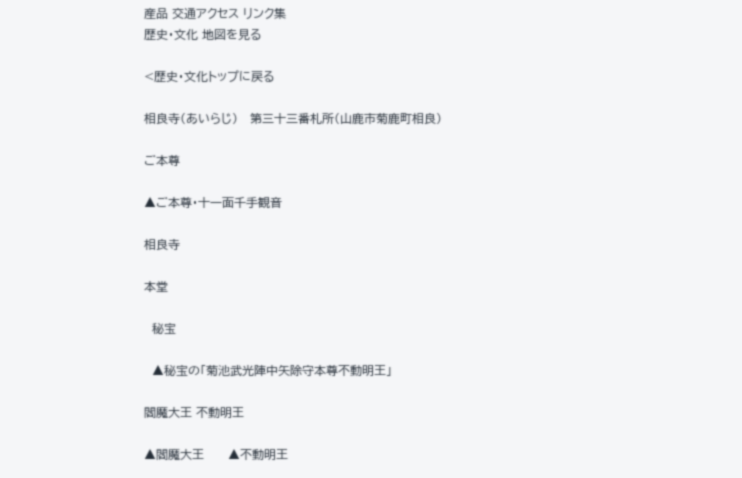産品 交通アクセス リンク集
歴史・文化 地図を見る

<歴史・文化トップに戻る

相良寺(あいらじ)   第三十三番札所(山鹿市菊鹿町相良)

ご本尊

▲ご本尊・十一面千手観音

相良寺

本堂

  秘宝

  ▲秘宝の「菊池武光陣中矢除守本尊不動明王」

閻魔大王 不動明王

▲閻魔大王      ▲不動明王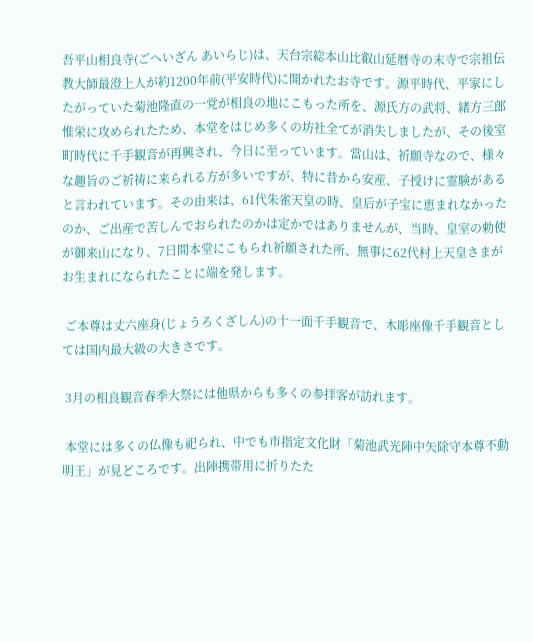吾平山相良寺(ごへいざん あいらじ)は、天台宗総本山比叡山延暦寺の末寺で宗祖伝教大師最澄上人が約1200年前(平安時代)に開かれたお寺です。源平時代、平家にしたがっていた菊池隆直の一党が相良の地にこもった所を、源氏方の武将、緒方三郎惟栄に攻められたため、本堂をはじめ多くの坊社全てが消失しましたが、その後室町時代に千手観音が再興され、今日に至っています。當山は、祈願寺なので、様々な趣旨のご祈祷に来られる方が多いですが、特に昔から安産、子授けに霊験があると言われています。その由来は、61代朱雀天皇の時、皇后が子宝に恵まれなかったのか、ご出産で苦しんでおられたのかは定かではありませんが、当時、皇室の勅使が御来山になり、7日間本堂にこもられ祈願された所、無事に62代村上天皇さまがお生まれになられたことに端を発します。

 ご本尊は丈六座身(じょうろくざしん)の十一面千手観音で、木彫座像千手観音としては国内最大級の大きさです。

 3月の相良観音春季大祭には他県からも多くの参拝客が訪れます。

 本堂には多くの仏像も祀られ、中でも市指定文化財「菊池武光陣中矢除守本尊不動明王」が見どころです。出陣携帯用に折りたた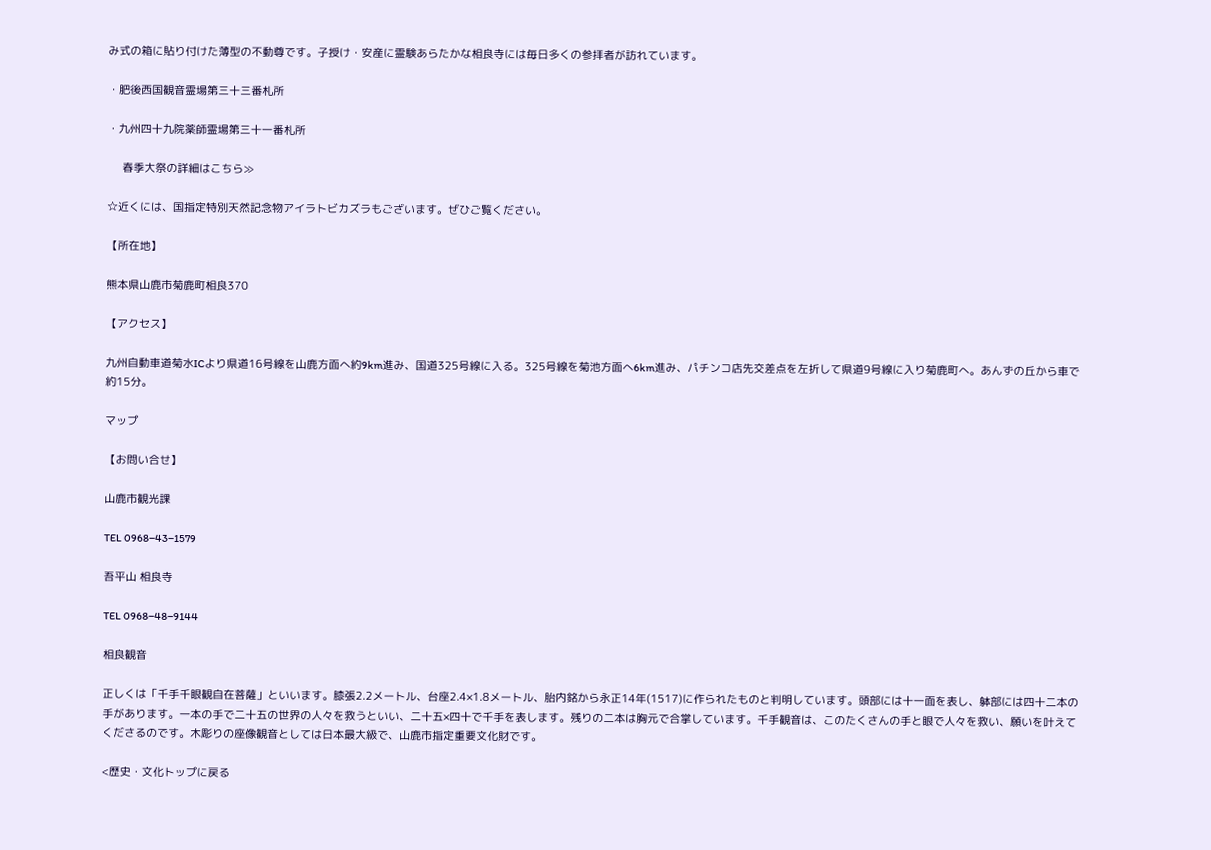み式の箱に貼り付けた薄型の不動尊です。子授け・安産に霊験あらたかな相良寺には毎日多くの参拝者が訪れています。

・肥後西国観音霊場第三十三番札所

・九州四十九院薬師霊場第三十一番札所

     春季大祭の詳細はこちら≫

☆近くには、国指定特別天然記念物アイラトビカズラもございます。ぜひご覧ください。

【所在地】

熊本県山鹿市菊鹿町相良370

【アクセス】

九州自動車道菊水ICより県道16号線を山鹿方面へ約9km進み、国道325号線に入る。325号線を菊池方面へ6km進み、パチンコ店先交差点を左折して県道9号線に入り菊鹿町へ。あんずの丘から車で約15分。

マップ

【お問い合せ】

山鹿市観光課

TEL 0968−43−1579

吾平山 相良寺

TEL 0968−48−9144

相良観音

正しくは「千手千眼観自在菩薩」といいます。膝張2.2メートル、台座2.4×1.8メートル、胎内銘から永正14年(1517)に作られたものと判明しています。頭部には十一面を表し、躰部には四十二本の手があります。一本の手で二十五の世界の人々を救うといい、二十五×四十で千手を表します。残りの二本は胸元で合掌しています。千手観音は、このたくさんの手と眼で人々を救い、願いを叶えてくださるのです。木彫りの座像観音としては日本最大級で、山鹿市指定重要文化財です。

<歴史・文化トップに戻る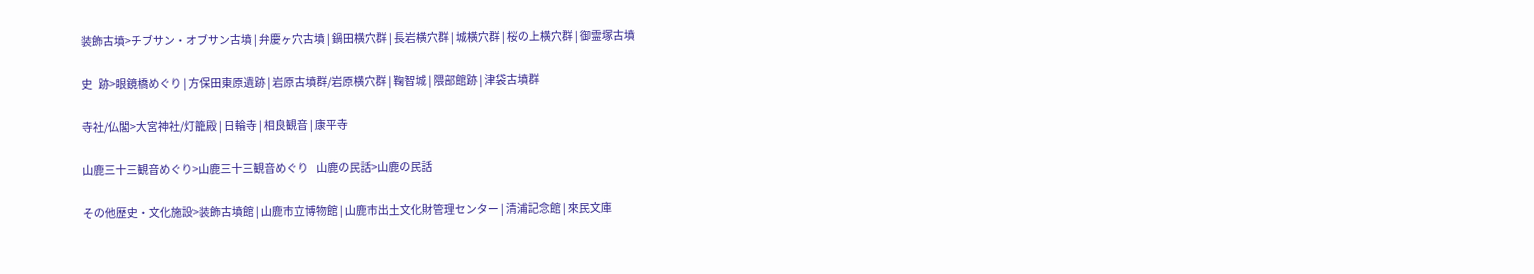装飾古墳>チブサン・オブサン古墳 | 弁慶ヶ穴古墳 | 鍋田横穴群 | 長岩横穴群 | 城横穴群 | 桜の上横穴群 | 御霊塚古墳

史   跡>眼鏡橋めぐり | 方保田東原遺跡 | 岩原古墳群/岩原横穴群 | 鞠智城 | 隈部館跡 | 津袋古墳群

寺社/仏閣>大宮神社/灯籠殿 | 日輪寺 | 相良観音 | 康平寺

山鹿三十三観音めぐり>山鹿三十三観音めぐり    山鹿の民話>山鹿の民話

その他歴史・文化施設>装飾古墳館 | 山鹿市立博物館 | 山鹿市出土文化財管理センター | 清浦記念館 | 來民文庫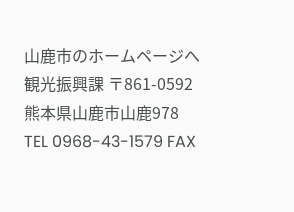山鹿市のホームページへ 観光振興課 〒861-0592 熊本県山鹿市山鹿978
TEL 0968-43-1579 FAX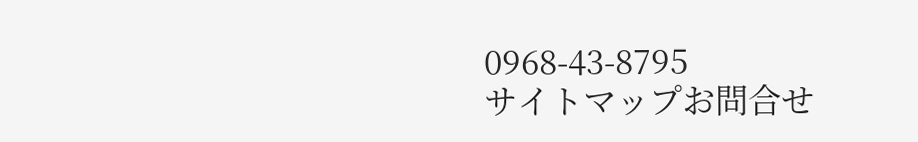0968-43-8795
サイトマップお問合せ